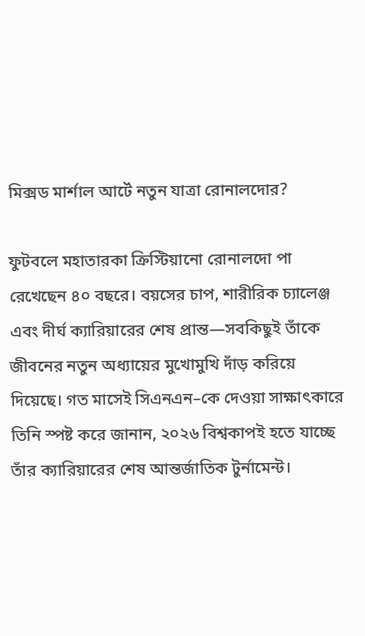মিক্সড মার্শাল আর্টে নতুন যাত্রা রোনালদোর?

ফুটবলে মহাতারকা ক্রিস্টিয়ানো রোনালদো পা রেখেছেন ৪০ বছরে। বয়সের চাপ, শারীরিক চ্যালেঞ্জ এবং দীর্ঘ ক্যারিয়ারের শেষ প্রান্ত—সবকিছুই তাঁকে জীবনের নতুন অধ্যায়ের মুখোমুখি দাঁড় করিয়ে দিয়েছে। গত মাসেই সিএনএন–কে দেওয়া সাক্ষাৎকারে তিনি স্পষ্ট করে জানান, ২০২৬ বিশ্বকাপই হতে যাচ্ছে তাঁর ক্যারিয়ারের শেষ আন্তর্জাতিক টুর্নামেন্ট।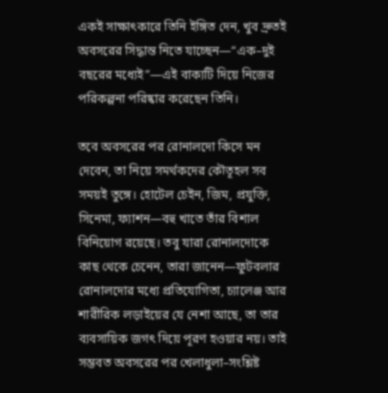একই সাক্ষাৎকারে তিনি ইঙ্গিত দেন, খুব দ্রুতই অবসরের সিদ্ধান্ত নিতে যাচ্ছেন—“এক–দুই বছরের মধ্যেই”—এই বাক্যটি দিয়ে নিজের পরিকল্পনা পরিষ্কার করেছেন তিনি।

তবে অবসরের পর রোনালদো কিসে মন দেবেন, তা নিয়ে সমর্থকদের কৌতূহল সব সময়ই তুঙ্গে। হোটেল চেইন, জিম, প্রযুক্তি, সিনেমা, ফ্যাশন—বহু খাতে তাঁর বিশাল বিনিয়োগ রয়েছে। তবু যারা রোনালদোকে কাছ থেকে চেনেন, তারা জানেন—ফুটবলার রোনালদোর মধ্যে প্রতিযোগিতা, চ্যালেঞ্জ আর শারীরিক লড়াইয়ের যে নেশা আছে, তা তার ব্যবসায়িক জগৎ দিয়ে পূরণ হওয়ার নয়। তাই সম্ভবত অবসরের পর খেলাধুলা–সংশ্লিষ্ট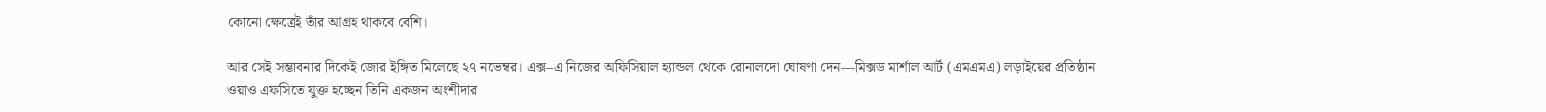কোনো ক্ষেত্রেই তাঁর আগ্রহ থাকবে বেশি।

আর সেই সম্ভাবনার দিকেই জোর ইঙ্গিত মিলেছে ২৭ নভেম্বর। এক্স–এ নিজের অফিসিয়াল হ্যান্ডল থেকে রোনালদো ঘোষণা দেন—মিক্সড মার্শাল আর্ট (এমএমএ) লড়াইয়ের প্রতিষ্ঠান ওয়াও এফসিতে যুক্ত হচ্ছেন তিনি একজন অংশীদার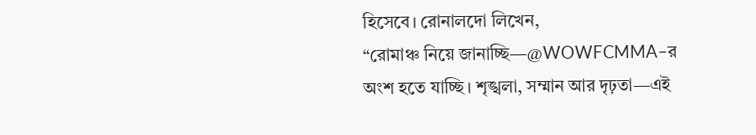হিসেবে। রোনালদো লিখেন,
“রোমাঞ্চ নিয়ে জানাচ্ছি—@WOWFCMMA–র অংশ হতে যাচ্ছি। শৃঙ্খলা, সম্মান আর দৃঢ়তা—এই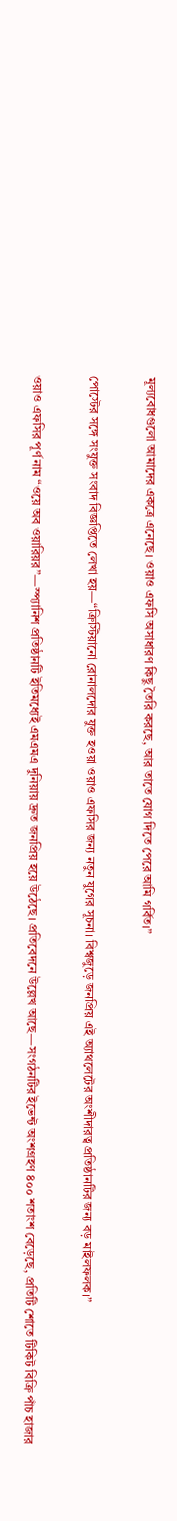মূল্যবোধগুলো আমাদের একত্রে এনেছে। ওয়াও এফসি অসাধারণ কিছু তৈরি করছে, আর তাতে যোগ দিতে পেরে আমি গর্বিত।”

পোস্টের সঙ্গে সংযুক্ত সংবাদ বিজ্ঞপ্তিতে লেখা হয়—“ক্রিস্টিয়ানো রোনালদোর যুক্ত হওয়া ওয়াও এফসির জন্য নতুন যুগের সূচনা। বিশ্বজুড়ে জনপ্রিয় এই অ্যাথলেটের অংশীদারত্ব প্রতিষ্ঠানটির জন্য বড় মাইলফলক।”

ওয়াও এফসির পূর্ণ নাম “ওয়ে অব ওয়ারিয়র”—স্প্যানিশ প্রতিষ্ঠানটি ইতিমধ্যেই এমএমএ দুনিয়ায় দ্রুত জনপ্রিয় হয়ে উঠেছে। প্রতিবেদনে উল্লেখ আছে—সংগঠনটির ইভেন্ট অংশগ্রহণ ৪০০ শতাংশ বেড়েছে, প্রতিটি শোতে টিকিট বিক্রি পাঁচ হাজার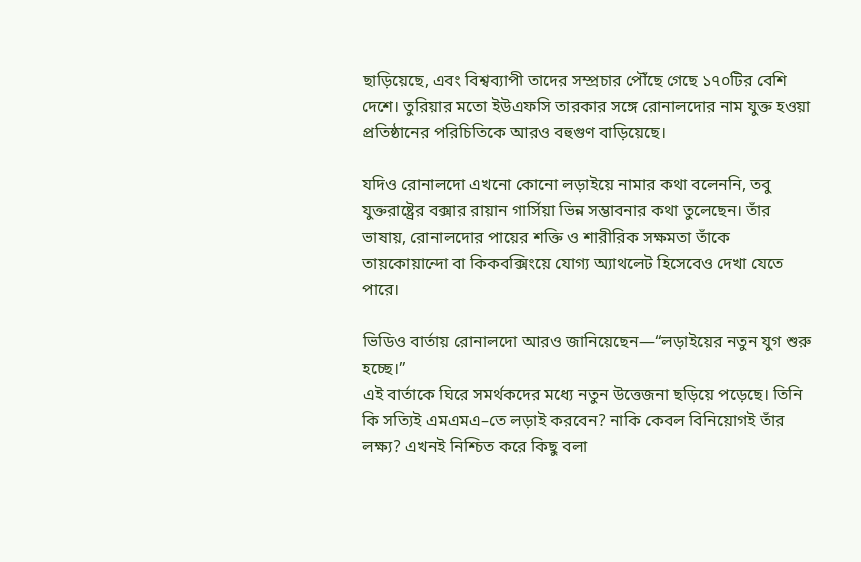ছাড়িয়েছে, এবং বিশ্বব্যাপী তাদের সম্প্রচার পৌঁছে গেছে ১৭০টির বেশি দেশে। তুরিয়ার মতো ইউএফসি তারকার সঙ্গে রোনালদোর নাম যুক্ত হওয়া প্রতিষ্ঠানের পরিচিতিকে আরও বহুগুণ বাড়িয়েছে।

যদিও রোনালদো এখনো কোনো লড়াইয়ে নামার কথা বলেননি, তবু যুক্তরাষ্ট্রের বক্সার রায়ান গার্সিয়া ভিন্ন সম্ভাবনার কথা তুলেছেন। তাঁর ভাষায়, রোনালদোর পায়ের শক্তি ও শারীরিক সক্ষমতা তাঁকে তায়কোয়ান্দো বা কিকবক্সিংয়ে যোগ্য অ্যাথলেট হিসেবেও দেখা যেতে পারে।

ভিডিও বার্তায় রোনালদো আরও জানিয়েছেন—“লড়াইয়ের নতুন যুগ শুরু হচ্ছে।”
এই বার্তাকে ঘিরে সমর্থকদের মধ্যে নতুন উত্তেজনা ছড়িয়ে পড়েছে। তিনি কি সত্যিই এমএমএ–তে লড়াই করবেন? নাকি কেবল বিনিয়োগই তাঁর লক্ষ্য? এখনই নিশ্চিত করে কিছু বলা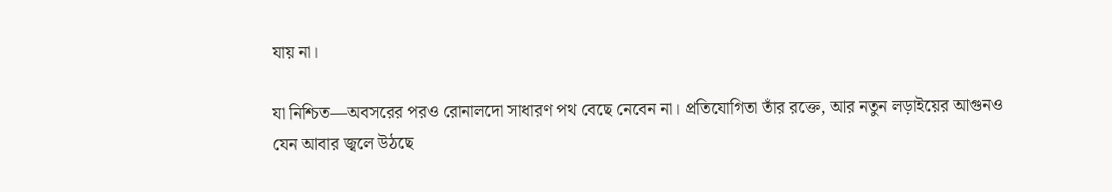যায় না।

যা নিশ্চিত—অবসরের পরও রোনালদো সাধারণ পথ বেছে নেবেন না। প্রতিযোগিতা তাঁর রক্তে, আর নতুন লড়াইয়ের আগুনও যেন আবার জ্বলে উঠছে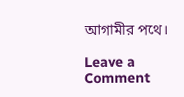আগামীর পথে।

Leave a Comment